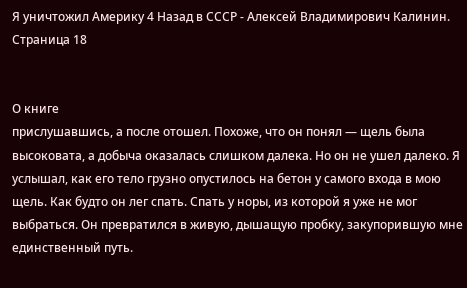Я уничтожил Америку 4 Назад в СССР - Алексей Владимирович Калинин. Страница 18


О книге
прислушавшись, а после отошел. Похоже, что он понял — щель была высоковата, а добыча оказалась слишком далека. Но он не ушел далеко. Я услышал, как его тело грузно опустилось на бетон у самого входа в мою щель. Как будто он лег спать. Спать у норы, из которой я уже не мог выбраться. Он превратился в живую, дышащую пробку, закупорившую мне единственный путь.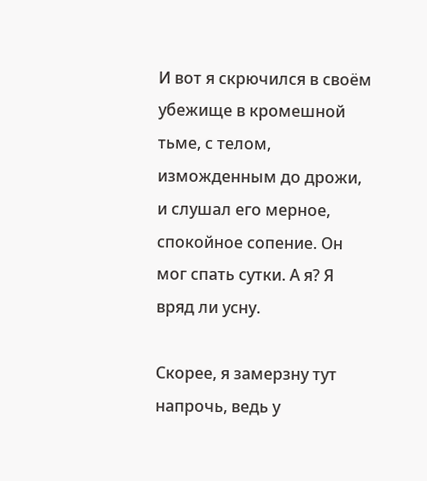И вот я скрючился в своём убежище в кромешной тьме, с телом, изможденным до дрожи, и слушал его мерное, спокойное сопение. Он мог спать сутки. А я? Я вряд ли усну.

Скорее, я замерзну тут напрочь, ведь у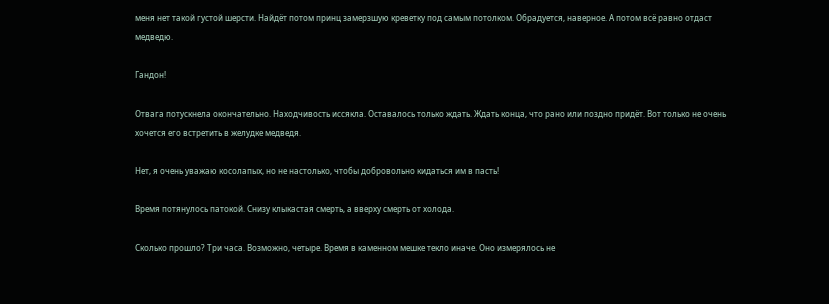меня нет такой густой шерсти. Найдёт потом принц замерзшую креветку под самым потолком. Обрадуется, наверное. А потом всё равно отдаст медведю.

Гандон!

Отвага потускнела окончательно. Находчивость иссякла. Оставалось только ждать. Ждать конца, что рано или поздно придёт. Вот только не очень хочется его встретить в желудке медведя.

Нет, я очень уважаю косолапых, но не настолько, чтобы добровольно кидаться им в пасть!

Время потянулось патокой. Снизу клыкастая смерть, а вверху смерть от холода.

Сколько прошло? Три часа. Возможно, четыре. Время в каменном мешке текло иначе. Оно измерялось не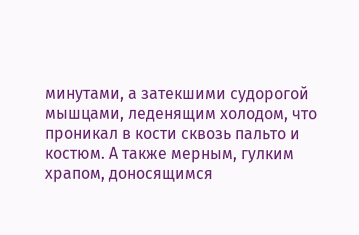минутами, а затекшими судорогой мышцами, леденящим холодом, что проникал в кости сквозь пальто и костюм. А также мерным, гулким храпом, доносящимся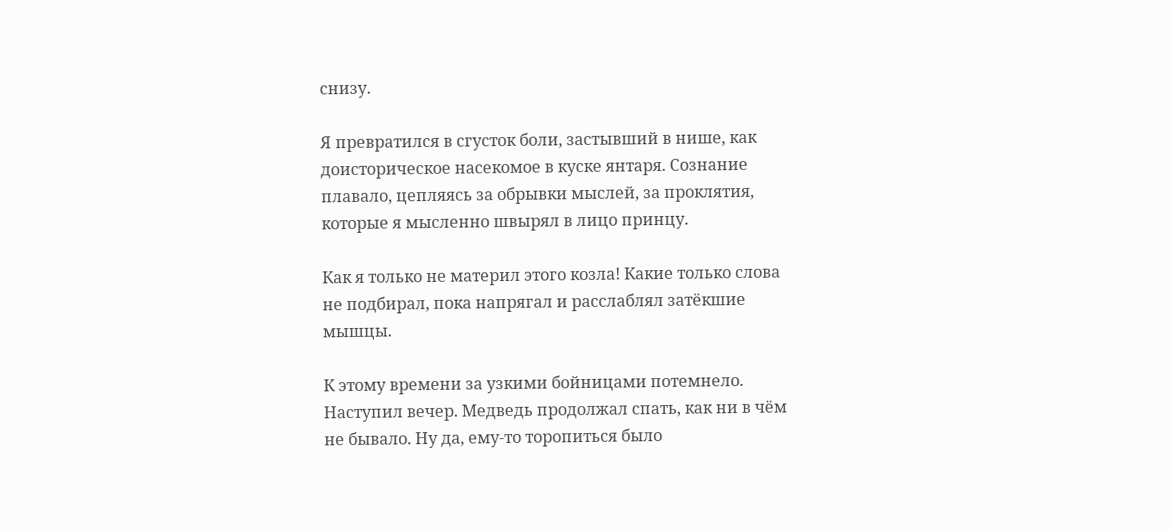снизу.

Я превратился в сгусток боли, застывший в нише, как доисторическое насекомое в куске янтаря. Сознание плавало, цепляясь за обрывки мыслей, за проклятия, которые я мысленно швырял в лицо принцу.

Как я только не материл этого козла! Какие только слова не подбирал, пока напрягал и расслаблял затёкшие мышцы.

К этому времени за узкими бойницами потемнело. Наступил вечер. Медведь продолжал спать, как ни в чём не бывало. Ну да, ему-то торопиться было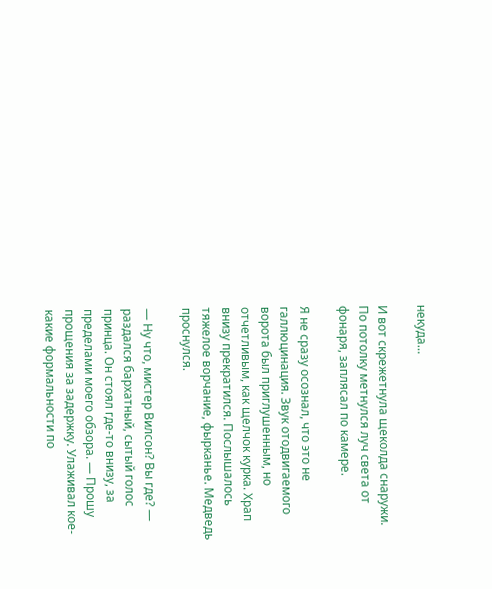некуда…

И вот скрежетнула щеколда снаружи. По потолку метнулся луч света от фонаря, заплясал по камере.

Я не сразу осознал, что это не галлюцинация. Звук отодвигаемого ворота был приглушенным, но отчетливым, как щелчок курка. Храп внизу прекратился. Послышалось тяжелое ворчание, фырканье. Медведь проснулся.

— Ну что, мистер Вилсон? Вы где? — раздался бархатный, сытый голос принца. Он стоял где-то внизу, за пределами моего обзора. — Прошу прощения за задержку. Улаживал кое-какие формальности по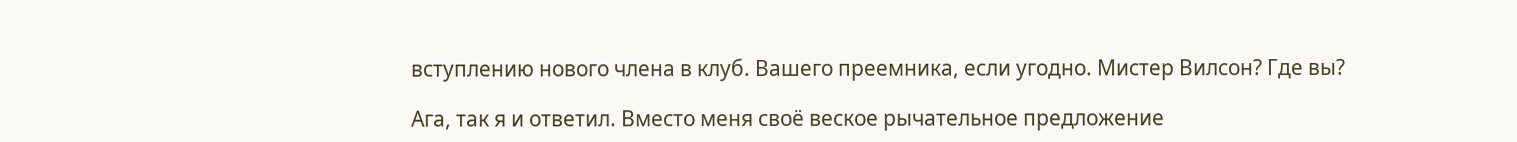вступлению нового члена в клуб. Вашего преемника, если угодно. Мистер Вилсон? Где вы?

Ага, так я и ответил. Вместо меня своё веское рычательное предложение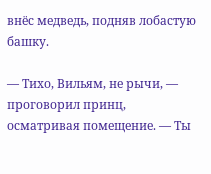внёс медведь, подняв лобастую башку.

— Тихо, Вильям, не рычи, — проговорил принц, осматривая помещение. — Ты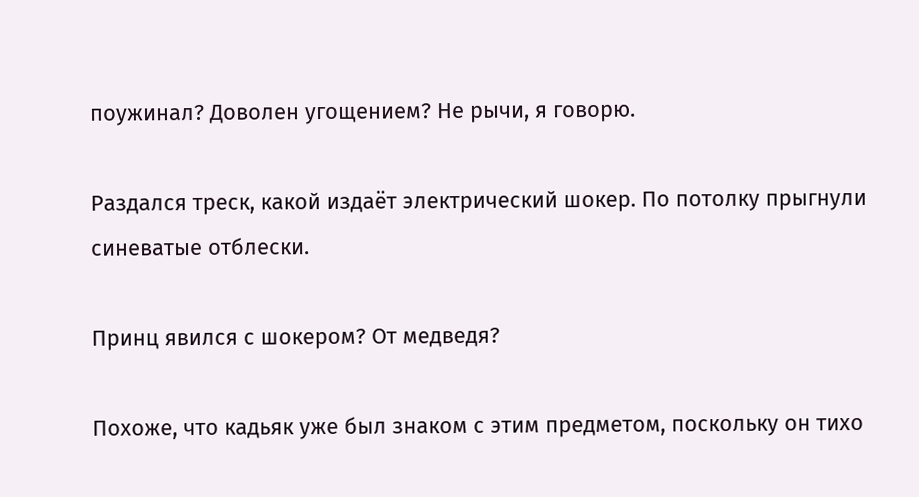поужинал? Доволен угощением? Не рычи, я говорю.

Раздался треск, какой издаёт электрический шокер. По потолку прыгнули синеватые отблески.

Принц явился с шокером? От медведя?

Похоже, что кадьяк уже был знаком с этим предметом, поскольку он тихо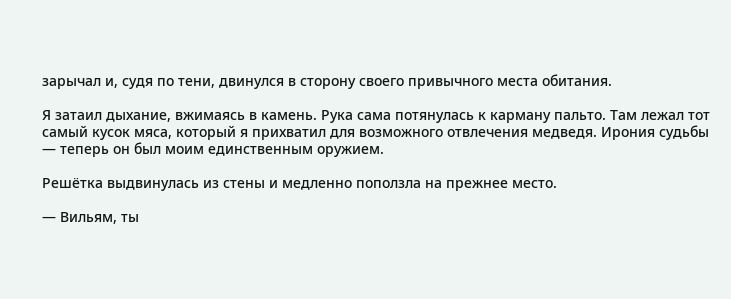зарычал и, судя по тени, двинулся в сторону своего привычного места обитания.

Я затаил дыхание, вжимаясь в камень. Рука сама потянулась к карману пальто. Там лежал тот самый кусок мяса, который я прихватил для возможного отвлечения медведя. Ирония судьбы — теперь он был моим единственным оружием.

Решётка выдвинулась из стены и медленно поползла на прежнее место.

— Вильям, ты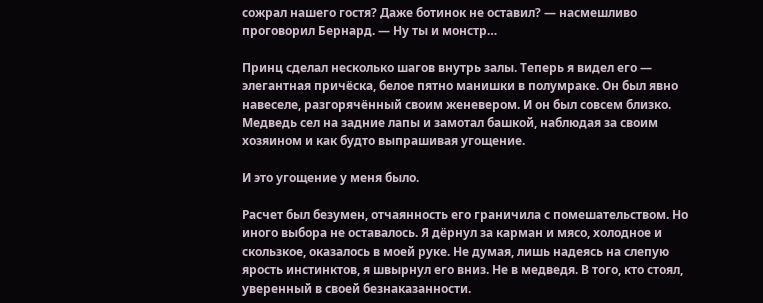сожрал нашего гостя? Даже ботинок не оставил? — насмешливо проговорил Бернард. — Ну ты и монстр…

Принц сделал несколько шагов внутрь залы. Теперь я видел его — элегантная причёска, белое пятно манишки в полумраке. Он был явно навеселе, разгорячённый своим женевером. И он был совсем близко. Медведь сел на задние лапы и замотал башкой, наблюдая за своим хозяином и как будто выпрашивая угощение.

И это угощение у меня было.

Расчет был безумен, отчаянность его граничила с помешательством. Но иного выбора не оставалось. Я дёрнул за карман и мясо, холодное и скользкое, оказалось в моей руке. Не думая, лишь надеясь на слепую ярость инстинктов, я швырнул его вниз. Не в медведя. В того, кто стоял, уверенный в своей безнаказанности.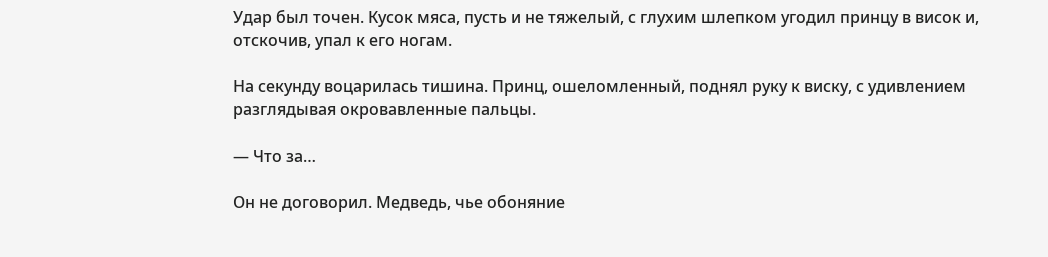Удар был точен. Кусок мяса, пусть и не тяжелый, с глухим шлепком угодил принцу в висок и, отскочив, упал к его ногам.

На секунду воцарилась тишина. Принц, ошеломленный, поднял руку к виску, с удивлением разглядывая окровавленные пальцы.

— Что за…

Он не договорил. Медведь, чье обоняние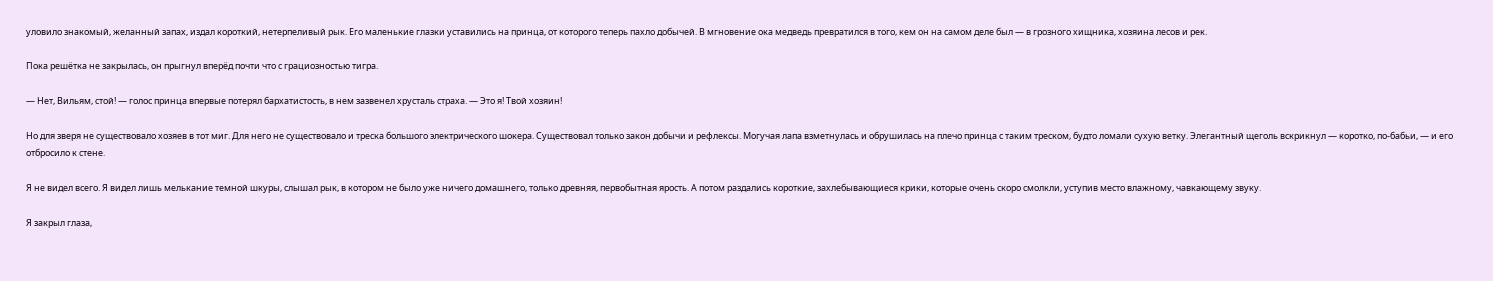уловило знакомый, желанный запах, издал короткий, нетерпеливый рык. Его маленькие глазки уставились на принца, от которого теперь пахло добычей. В мгновение ока медведь превратился в того, кем он на самом деле был — в грозного хищника, хозяина лесов и рек.

Пока решётка не закрылась, он прыгнул вперёд почти что с грациозностью тигра.

— Нет, Вильям, стой! — голос принца впервые потерял бархатистость, в нем зазвенел хрусталь страха. — Это я! Твой хозяин!

Но для зверя не существовало хозяев в тот миг. Для него не существовало и треска большого электрического шокера. Существовал только закон добычи и рефлексы. Могучая лапа взметнулась и обрушилась на плечо принца с таким треском, будто ломали сухую ветку. Элегантный щеголь вскрикнул — коротко, по-бабьи, — и его отбросило к стене.

Я не видел всего. Я видел лишь мелькание темной шкуры, слышал рык, в котором не было уже ничего домашнего, только древняя, первобытная ярость. А потом раздались короткие, захлебывающиеся крики, которые очень скоро смолкли, уступив место влажному, чавкающему звуку.

Я закрыл глаза,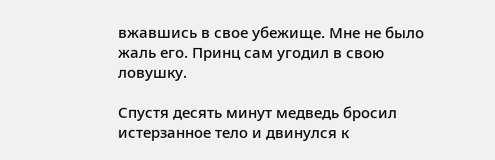вжавшись в свое убежище. Мне не было жаль его. Принц сам угодил в свою ловушку.

Спустя десять минут медведь бросил истерзанное тело и двинулся к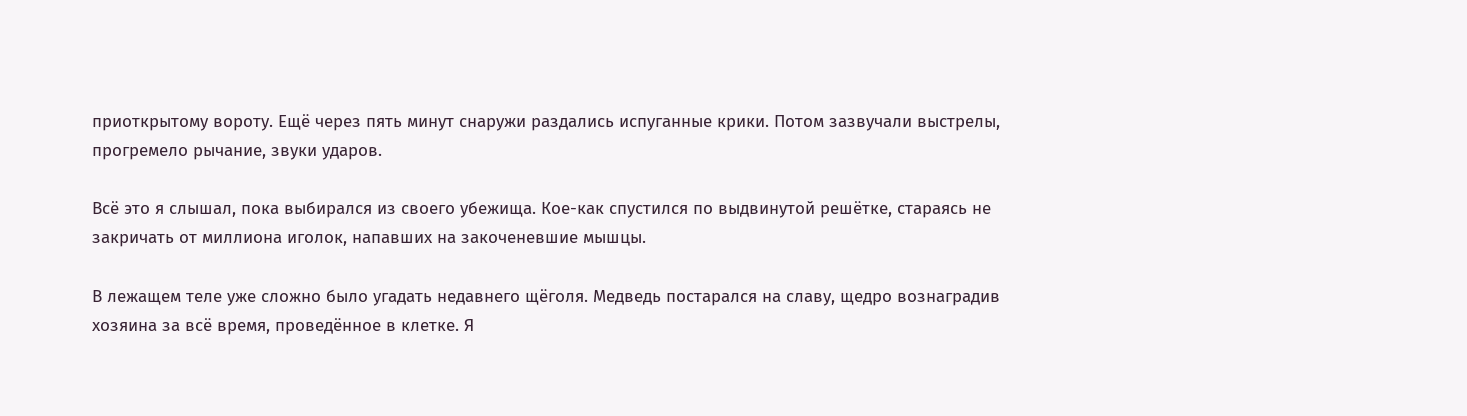приоткрытому вороту. Ещё через пять минут снаружи раздались испуганные крики. Потом зазвучали выстрелы, прогремело рычание, звуки ударов.

Всё это я слышал, пока выбирался из своего убежища. Кое-как спустился по выдвинутой решётке, стараясь не закричать от миллиона иголок, напавших на закоченевшие мышцы.

В лежащем теле уже сложно было угадать недавнего щёголя. Медведь постарался на славу, щедро вознаградив хозяина за всё время, проведённое в клетке. Я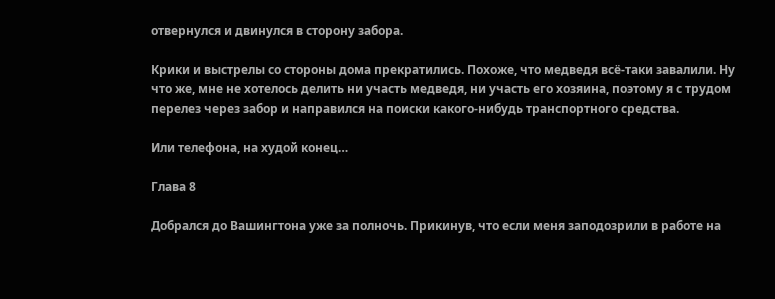отвернулся и двинулся в сторону забора.

Крики и выстрелы со стороны дома прекратились. Похоже, что медведя всё-таки завалили. Ну что же, мне не хотелось делить ни участь медведя, ни участь его хозяина, поэтому я с трудом перелез через забор и направился на поиски какого-нибудь транспортного средства.

Или телефона, на худой конец…

Глава 8

Добрался до Вашингтона уже за полночь. Прикинув, что если меня заподозрили в работе на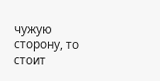чужую сторону, то стоит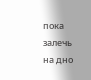пока залечь на дно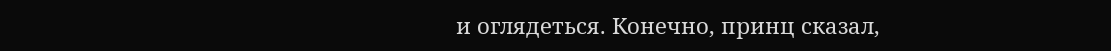и оглядеться. Конечно, принц сказал,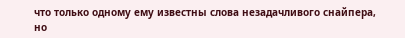что только одному ему известны слова незадачливого снайпера, но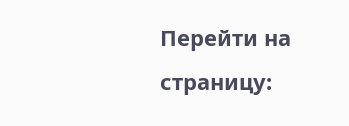Перейти на страницу: